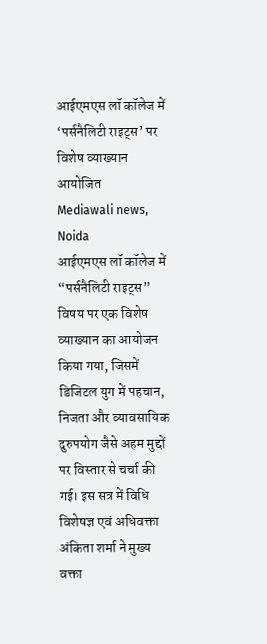आईएमएस लॉ कॉलेज में ‘पर्सनैलिटी राइट्स’ पर विशेष व्याख्यान आयोजित
Mediawali news, Noida
आईएमएस लॉ कॉलेज में “पर्सनैलिटी राइट्स” विषय पर एक विशेष व्याख्यान का आयोजन किया गया, जिसमें डिजिटल युग में पहचान, निजता और व्यावसायिक दुरुपयोग जैसे अहम मुद्दों पर विस्तार से चर्चा की गई। इस सत्र में विधि विशेषज्ञ एवं अधिवक्ता अंकिता शर्मा ने मुख्य वक्ता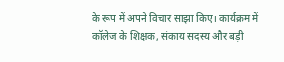के रूप में अपने विचार साझा किए। कार्यक्रम में कॉलेज के शिक्षक, संकाय सदस्य और बड़ी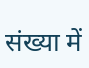संख्या में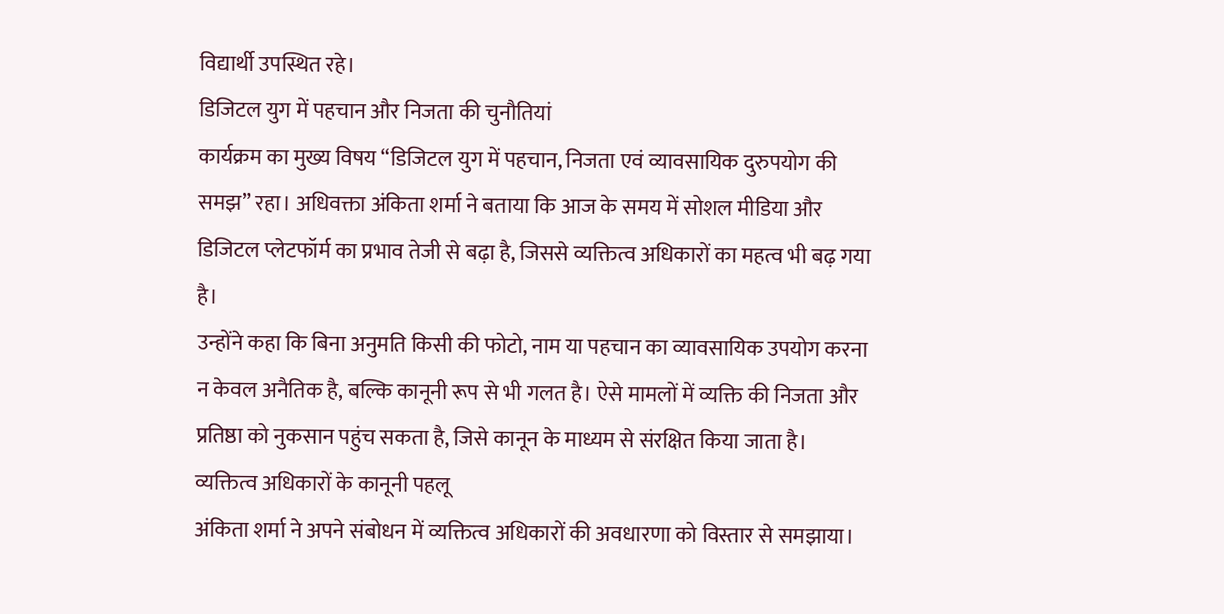विद्यार्थी उपस्थित रहे।
डिजिटल युग में पहचान और निजता की चुनौतियां
कार्यक्रम का मुख्य विषय “डिजिटल युग में पहचान, निजता एवं व्यावसायिक दुरुपयोग की समझ” रहा। अधिवक्ता अंकिता शर्मा ने बताया कि आज के समय में सोशल मीडिया और डिजिटल प्लेटफॉर्म का प्रभाव तेजी से बढ़ा है, जिससे व्यक्तित्व अधिकारों का महत्व भी बढ़ गया है।
उन्होंने कहा कि बिना अनुमति किसी की फोटो, नाम या पहचान का व्यावसायिक उपयोग करना न केवल अनैतिक है, बल्कि कानूनी रूप से भी गलत है। ऐसे मामलों में व्यक्ति की निजता और प्रतिष्ठा को नुकसान पहुंच सकता है, जिसे कानून के माध्यम से संरक्षित किया जाता है।
व्यक्तित्व अधिकारों के कानूनी पहलू
अंकिता शर्मा ने अपने संबोधन में व्यक्तित्व अधिकारों की अवधारणा को विस्तार से समझाया।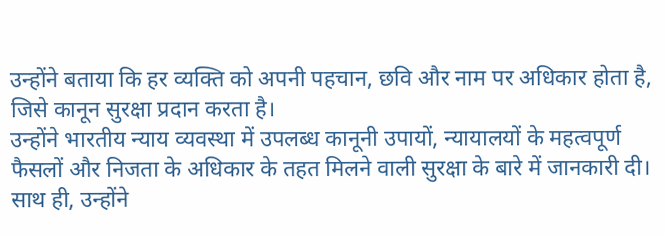उन्होंने बताया कि हर व्यक्ति को अपनी पहचान, छवि और नाम पर अधिकार होता है, जिसे कानून सुरक्षा प्रदान करता है।
उन्होंने भारतीय न्याय व्यवस्था में उपलब्ध कानूनी उपायों, न्यायालयों के महत्वपूर्ण फैसलों और निजता के अधिकार के तहत मिलने वाली सुरक्षा के बारे में जानकारी दी। साथ ही, उन्होंने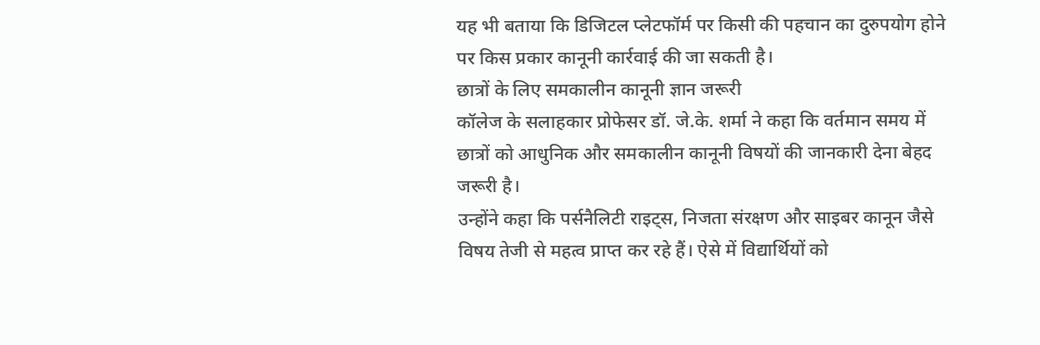यह भी बताया कि डिजिटल प्लेटफॉर्म पर किसी की पहचान का दुरुपयोग होने पर किस प्रकार कानूनी कार्रवाई की जा सकती है।
छात्रों के लिए समकालीन कानूनी ज्ञान जरूरी
कॉलेज के सलाहकार प्रोफेसर डॉ. जे.के. शर्मा ने कहा कि वर्तमान समय में छात्रों को आधुनिक और समकालीन कानूनी विषयों की जानकारी देना बेहद जरूरी है।
उन्होंने कहा कि पर्सनैलिटी राइट्स, निजता संरक्षण और साइबर कानून जैसे विषय तेजी से महत्व प्राप्त कर रहे हैं। ऐसे में विद्यार्थियों को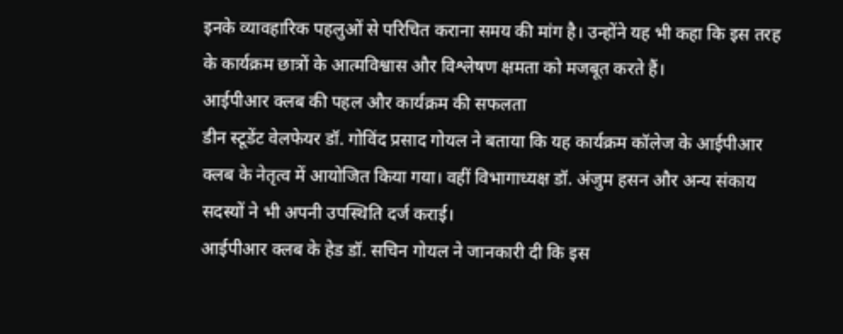इनके व्यावहारिक पहलुओं से परिचित कराना समय की मांग है। उन्होंने यह भी कहा कि इस तरह के कार्यक्रम छात्रों के आत्मविश्वास और विश्लेषण क्षमता को मजबूत करते हैं।
आईपीआर क्लब की पहल और कार्यक्रम की सफलता
डीन स्टूडेंट वेलफेयर डॉ. गोविंद प्रसाद गोयल ने बताया कि यह कार्यक्रम कॉलेज के आईपीआर क्लब के नेतृत्व में आयोजित किया गया। वहीं विभागाध्यक्ष डॉ. अंजुम हसन और अन्य संकाय सदस्यों ने भी अपनी उपस्थिति दर्ज कराई।
आईपीआर क्लब के हेड डॉ. सचिन गोयल ने जानकारी दी कि इस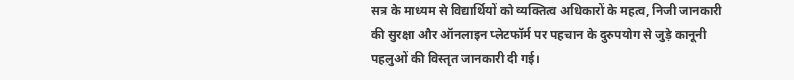सत्र के माध्यम से विद्यार्थियों को व्यक्तित्व अधिकारों के महत्व, निजी जानकारी की सुरक्षा और ऑनलाइन प्लेटफॉर्म पर पहचान के दुरुपयोग से जुड़े कानूनी पहलुओं की विस्तृत जानकारी दी गई।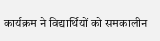कार्यक्रम ने विद्यार्थियों को समकालीन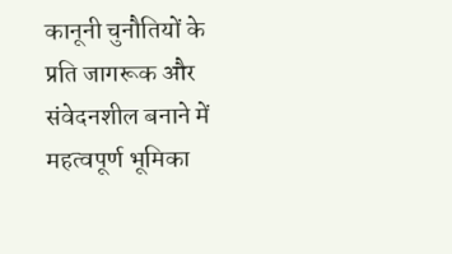कानूनी चुनौतियों के प्रति जागरूक और संवेदनशील बनाने में महत्वपूर्ण भूमिका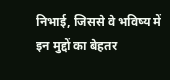निभाई, जिससे वे भविष्य में इन मुद्दों का बेहतर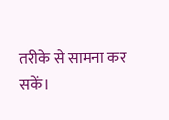तरीके से सामना कर सकें।